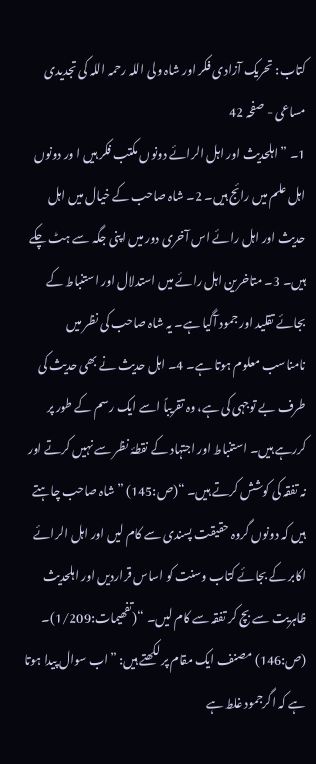کتاب: تحریک آزادی فکر اور شاہ ولی اللہ رحمہ اللہ کی تجدیدی مساعی - صفحہ 42
1۔ ”اہلحدیث اور اہل الرائے دونوں مکتب فکر ہیں ا ور دونوں اہل علم میں رائج ہیں۔ 2۔ شاہ صاحب کے خیال میں اہل حدیث اور اہل رائے اس آخری دور میں اپنی جگہ سے ہٹ چکے ہیں۔ 3۔ متاخرین اہل رائے میں استدلال اور استنباط کے بجائے تقلید اور جمود آگیا ہے۔ یہ شاہ صاحب کی نظر میں نامناسب معلوم ہوتا ہے۔ 4۔ اہل حدیث نے بھی حدیث کی طرف بے توجہی کی ہے، وہ تقریباً اسے ایک رسم کے طور پر کررہے ہیں۔ استنباط اور اجتہاد کے نقطۂ نظر سے نہیں کرتے اور نہ تفقہ کی کوشش کرتے ہیں۔ “(ص:145) ”شاہ صاحب چاہتے ہیں کہ دونوں گروہ حقیقت پسندی سے کام لیں اور اہل الرائے اکابر کے بجائے کتاب وسنت کو اساس قراردیں اور اہلحدیث ظاہریت سے بچ کر تفقہ سے کام لیں۔ “(تفھیمات:1/209)۔ (ص:146) مصنف ایک مقام پر لکھتے ہیں: ”اب سوال پیدا ہوتا ہے کہ اگرجمود غلط ہے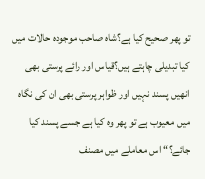تو پھر صحیح کیا ہے؟شاہ صاحب موجودہ حالات میں کیا تبدیلی چاہتے ہیں؟قیاس اور رائے پرستی بھی انھیں پسند نہیں اور ظواہر پرستی بھی ان کی نگاہ میں معیوب ہے تو پھر وہ کیا ہے جسے پسند کیا جائے؟“ اس معاملے میں مصنف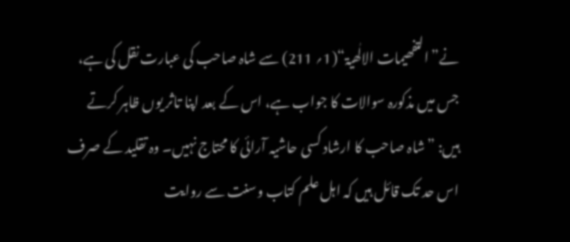نے”التفھیمات الالٰھیۃ“(1؍ 211) سے شاہ صاحب کی عبارت نقل کی ہے، جس میں مذکورہ سوالات کا جواب ہے، اس کے بعد اپنا تاثر یوں ظاہر کرتے ہیں: ”شاہ صاحب کا ارشاد کسی حاشیہ آرائی کا محتاج نہیں۔ وہ تقلید کے صرف اس حد تک قائل ہیں کہ اہل علم کتاب وسنت سے روایت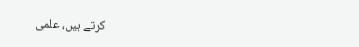کرتے ہیں، علمی